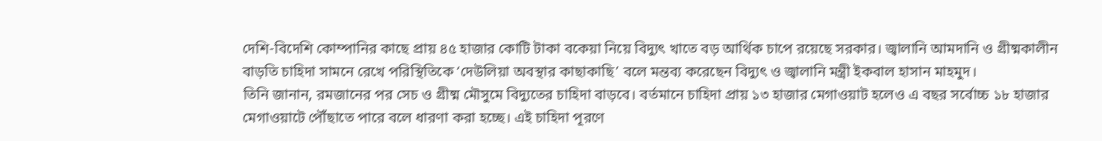দেশি-বিদেশি কোম্পানির কাছে প্রায় ৪৫ হাজার কোটি টাকা বকেয়া নিয়ে বিদ্যুৎ খাতে বড় আর্থিক চাপে রয়েছে সরকার। জ্বালানি আমদানি ও গ্রীষ্মকালীন বাড়তি চাহিদা সামনে রেখে পরিস্থিতিকে ‘দেউলিয়া অবস্থার কাছাকাছি’ বলে মন্তব্য করেছেন বিদ্যুৎ ও জ্বালানি মন্ত্রী ইকবাল হাসান মাহমুদ।
তিনি জানান, রমজানের পর সেচ ও গ্রীষ্ম মৌসুমে বিদ্যুতের চাহিদা বাড়বে। বর্তমানে চাহিদা প্রায় ১৩ হাজার মেগাওয়াট হলেও এ বছর সর্বোচ্চ ১৮ হাজার মেগাওয়াটে পৌঁছাতে পারে বলে ধারণা করা হচ্ছে। এই চাহিদা পূরণে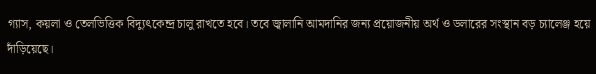গ্যাস, কয়লা ও তেলভিত্তিক বিদ্যুৎকেন্দ্র চালু রাখতে হবে। তবে জ্বালানি আমদানির জন্য প্রয়োজনীয় অর্থ ও ডলারের সংস্থান বড় চ্যালেঞ্জ হয়ে দাঁড়িয়েছে।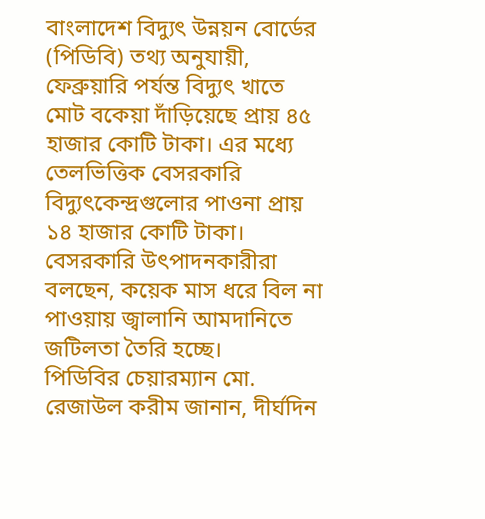বাংলাদেশ বিদ্যুৎ উন্নয়ন বোর্ডের (পিডিবি) তথ্য অনুযায়ী, ফেব্রুয়ারি পর্যন্ত বিদ্যুৎ খাতে মোট বকেয়া দাঁড়িয়েছে প্রায় ৪৫ হাজার কোটি টাকা। এর মধ্যে তেলভিত্তিক বেসরকারি বিদ্যুৎকেন্দ্রগুলোর পাওনা প্রায় ১৪ হাজার কোটি টাকা। বেসরকারি উৎপাদনকারীরা বলছেন, কয়েক মাস ধরে বিল না পাওয়ায় জ্বালানি আমদানিতে জটিলতা তৈরি হচ্ছে।
পিডিবির চেয়ারম্যান মো. রেজাউল করীম জানান, দীর্ঘদিন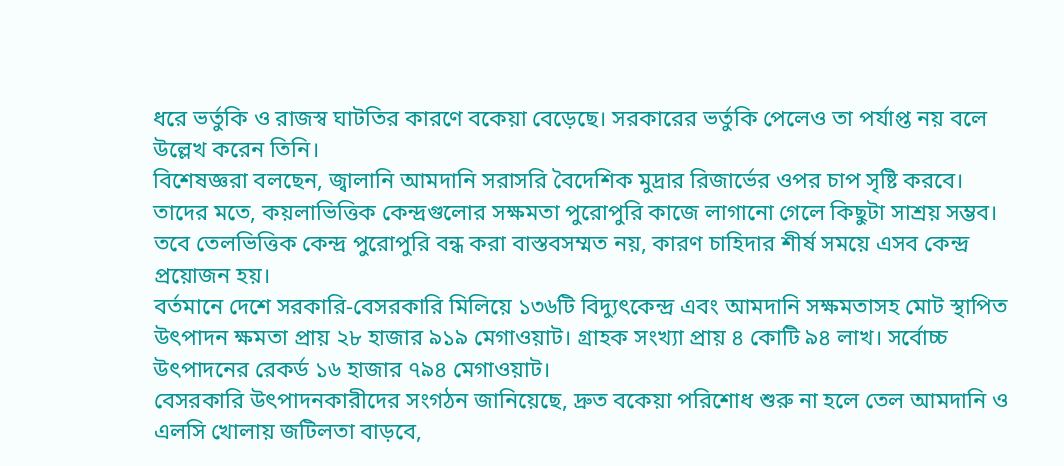ধরে ভর্তুকি ও রাজস্ব ঘাটতির কারণে বকেয়া বেড়েছে। সরকারের ভর্তুকি পেলেও তা পর্যাপ্ত নয় বলে উল্লেখ করেন তিনি।
বিশেষজ্ঞরা বলছেন, জ্বালানি আমদানি সরাসরি বৈদেশিক মুদ্রার রিজার্ভের ওপর চাপ সৃষ্টি করবে। তাদের মতে, কয়লাভিত্তিক কেন্দ্রগুলোর সক্ষমতা পুরোপুরি কাজে লাগানো গেলে কিছুটা সাশ্রয় সম্ভব। তবে তেলভিত্তিক কেন্দ্র পুরোপুরি বন্ধ করা বাস্তবসম্মত নয়, কারণ চাহিদার শীর্ষ সময়ে এসব কেন্দ্র প্রয়োজন হয়।
বর্তমানে দেশে সরকারি-বেসরকারি মিলিয়ে ১৩৬টি বিদ্যুৎকেন্দ্র এবং আমদানি সক্ষমতাসহ মোট স্থাপিত উৎপাদন ক্ষমতা প্রায় ২৮ হাজার ৯১৯ মেগাওয়াট। গ্রাহক সংখ্যা প্রায় ৪ কোটি ৯৪ লাখ। সর্বোচ্চ উৎপাদনের রেকর্ড ১৬ হাজার ৭৯৪ মেগাওয়াট।
বেসরকারি উৎপাদনকারীদের সংগঠন জানিয়েছে, দ্রুত বকেয়া পরিশোধ শুরু না হলে তেল আমদানি ও এলসি খোলায় জটিলতা বাড়বে,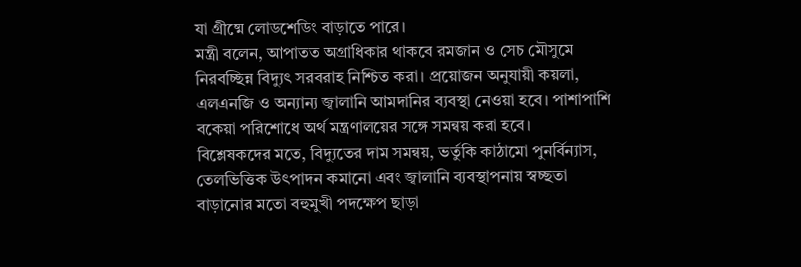যা গ্রীষ্মে লোডশেডিং বাড়াতে পারে।
মন্ত্রী বলেন, আপাতত অগ্রাধিকার থাকবে রমজান ও সেচ মৌসুমে নিরবচ্ছিন্ন বিদ্যুৎ সরবরাহ নিশ্চিত করা। প্রয়োজন অনুযায়ী কয়লা, এলএনজি ও অন্যান্য জ্বালানি আমদানির ব্যবস্থা নেওয়া হবে। পাশাপাশি বকেয়া পরিশোধে অর্থ মন্ত্রণালয়ের সঙ্গে সমন্বয় করা হবে।
বিশ্লেষকদের মতে, বিদ্যুতের দাম সমন্বয়, ভর্তুকি কাঠামো পুনর্বিন্যাস, তেলভিত্তিক উৎপাদন কমানো এবং জ্বালানি ব্যবস্থাপনায় স্বচ্ছতা বাড়ানোর মতো বহুমুখী পদক্ষেপ ছাড়া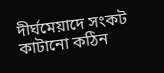দীর্ঘমেয়াদে সংকট কাটানো কঠিন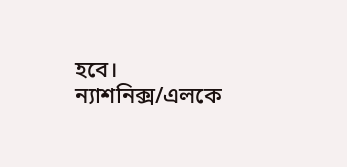হবে।
ন্যাশনিক্স/এলকে